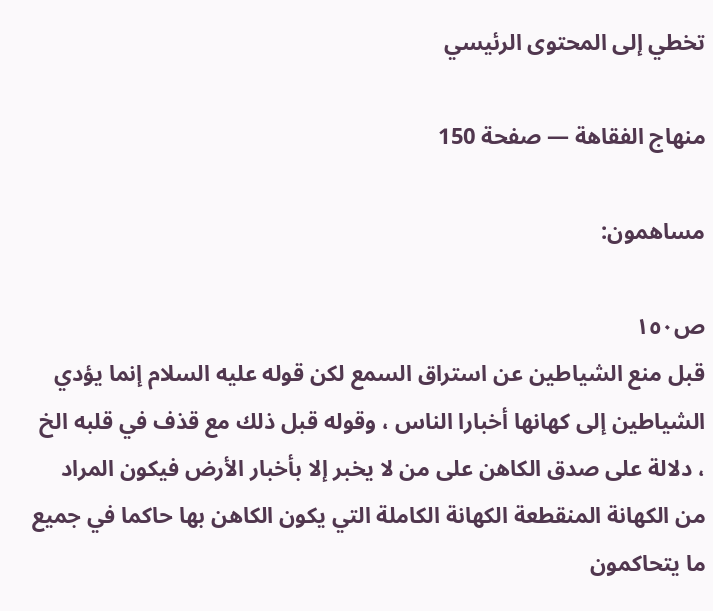تخطي إلى المحتوى الرئيسي

منهاج الفقاهة — صفحة 150

مساهمون:

ص١٥٠
قبل منع الشياطين عن استراق السمع لكن قوله عليه السلام إنما يؤدي الشياطين إلى كهانها أخبارا الناس ، وقوله قبل ذلك مع قذف في قلبه الخ ، دلالة على صدق الكاهن على من لا يخبر إلا بأخبار الأرض فيكون المراد من الكهانة المنقطعة الكهانة الكاملة التي يكون الكاهن بها حاكما في جميع ما يتحاكمون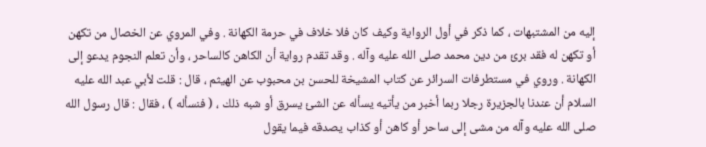إليه من المشتبهات ، كما ذكر في أول الرواية وكيف كان فلا خلاف في حرمة الكهانة . وفي المروي عن الخصال من تكهن أو تكهن له فقد برئ من دين محمد صلى الله عليه وآله . وقد تقدم رواية أن الكاهن كالساحر ، وأن تعلم النجوم يدعو إلى الكهانة . وروي في مستطرفات السرائر عن كتاب المشيخة للحسن بن محبوب عن الهيثم ، قال : قلت لأبي عبد الله عليه السلام أن عندنا بالجزيرة رجلا ربما أخبر من يأتيه يسأله عن الشئ يسرق أو شبه ذلك ، ( فنسأله ) ، فقال : قال رسول الله صلى الله عليه وآله من مشى إلى ساحر أو كاهن أو كذاب يصدقه فيما يقول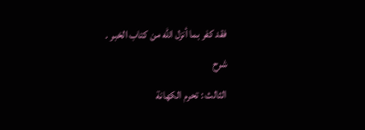فقد كفر بما أنزل الله من كتاب الخبر .
شرح
الثالث : تحرم الكهانة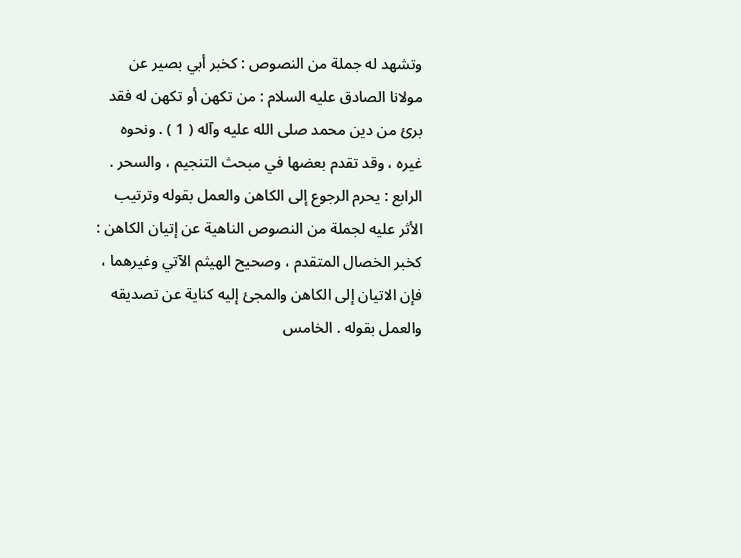وتشهد له جملة من النصوص : كخبر أبي بصير عن مولانا الصادق عليه السلام : من تكهن أو تكهن له فقد برئ من دين محمد صلى الله عليه وآله ( 1 ) . ونحوه غيره ، وقد تقدم بعضها في مبحث التنجيم ، والسحر . الرابع : يحرم الرجوع إلى الكاهن والعمل بقوله وترتيب الأثر عليه لجملة من النصوص الناهية عن إتيان الكاهن : كخبر الخصال المتقدم ، وصحيح الهيثم الآتي وغيرهما ، فإن الاتيان إلى الكاهن والمجئ إليه كناية عن تصديقه والعمل بقوله . الخامس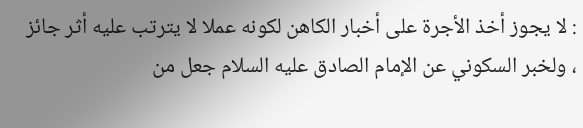: لا يجوز أخذ الأجرة على أخبار الكاهن لكونه عملا لا يترتب عليه أثر جائز ، ولخبر السكوني عن الإمام الصادق عليه السلام جعل من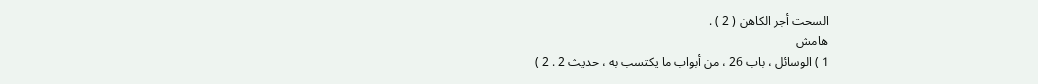السحت أجر الكاهن ( 2 ) .
هامش
1 ) الوسائل ، باب 26 ، من أبواب ما يكتسب به ، حديث 2 . 2 )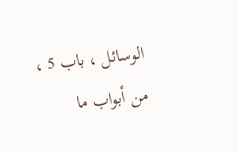الوسائل ، باب 5 ، من أبواب ما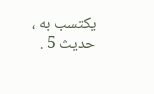يكتسب به ، حديث 5 .